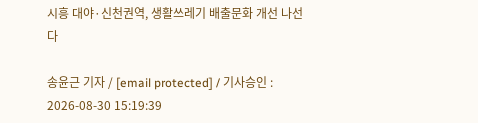시흥 대야·신천권역, 생활쓰레기 배출문화 개선 나선다

송윤근 기자 / [email protected] / 기사승인 : 2026-08-30 15:19:39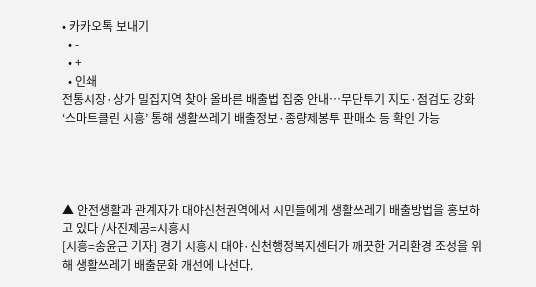• 카카오톡 보내기
  • -
  • +
  • 인쇄
전통시장·상가 밀집지역 찾아 올바른 배출법 집중 안내…무단투기 지도·점검도 강화
‘스마트클린 시흥’ 통해 생활쓰레기 배출정보·종량제봉투 판매소 등 확인 가능




▲ 안전생활과 관계자가 대야신천권역에서 시민들에게 생활쓰레기 배출방법을 홍보하고 있다 /사진제공=시흥시
[시흥=송윤근 기자] 경기 시흥시 대야·신천행정복지센터가 깨끗한 거리환경 조성을 위해 생활쓰레기 배출문화 개선에 나선다.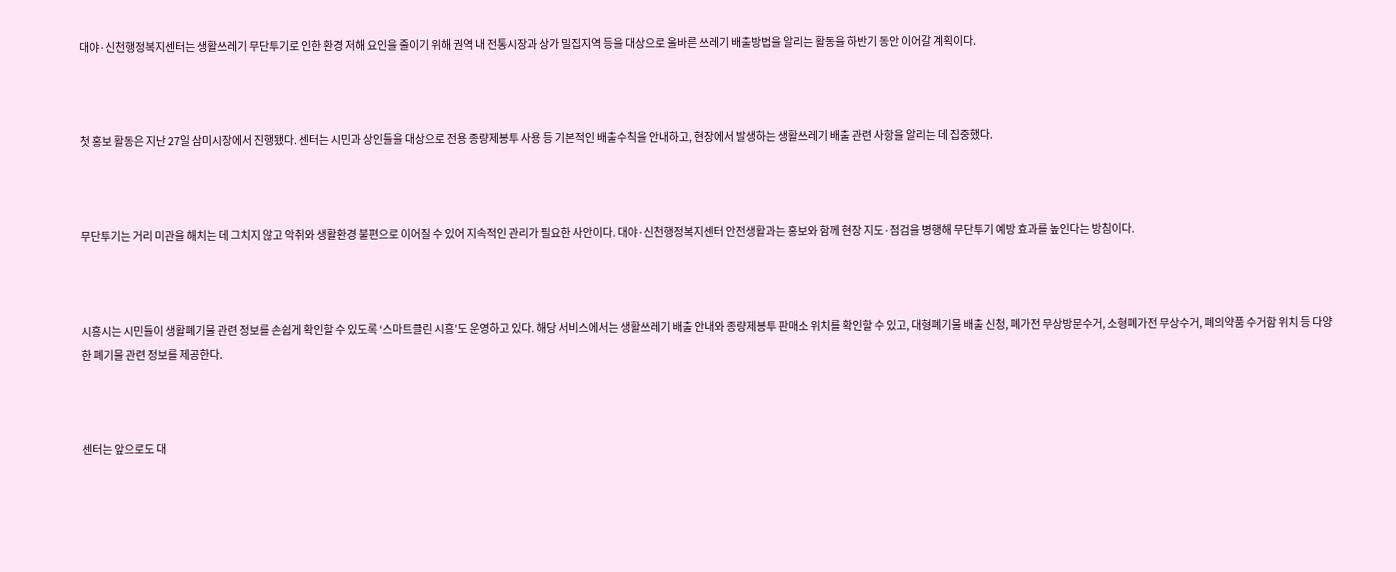대야·신천행정복지센터는 생활쓰레기 무단투기로 인한 환경 저해 요인을 줄이기 위해 권역 내 전통시장과 상가 밀집지역 등을 대상으로 올바른 쓰레기 배출방법을 알리는 활동을 하반기 동안 이어갈 계획이다.



첫 홍보 활동은 지난 27일 삼미시장에서 진행됐다. 센터는 시민과 상인들을 대상으로 전용 종량제봉투 사용 등 기본적인 배출수칙을 안내하고, 현장에서 발생하는 생활쓰레기 배출 관련 사항을 알리는 데 집중했다.



무단투기는 거리 미관을 해치는 데 그치지 않고 악취와 생활환경 불편으로 이어질 수 있어 지속적인 관리가 필요한 사안이다. 대야·신천행정복지센터 안전생활과는 홍보와 함께 현장 지도·점검을 병행해 무단투기 예방 효과를 높인다는 방침이다.



시흥시는 시민들이 생활폐기물 관련 정보를 손쉽게 확인할 수 있도록 ‘스마트클린 시흥’도 운영하고 있다. 해당 서비스에서는 생활쓰레기 배출 안내와 종량제봉투 판매소 위치를 확인할 수 있고, 대형폐기물 배출 신청, 폐가전 무상방문수거, 소형폐가전 무상수거, 폐의약품 수거함 위치 등 다양한 폐기물 관련 정보를 제공한다.



센터는 앞으로도 대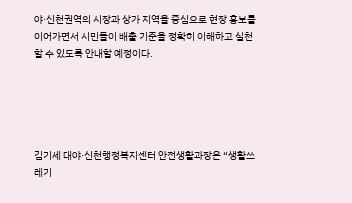야·신천권역의 시장과 상가 지역을 중심으로 현장 홍보를 이어가면서 시민들이 배출 기준을 정확히 이해하고 실천할 수 있도록 안내할 예정이다.





김기세 대야·신천행정복지센터 안전생활과장은 “생활쓰레기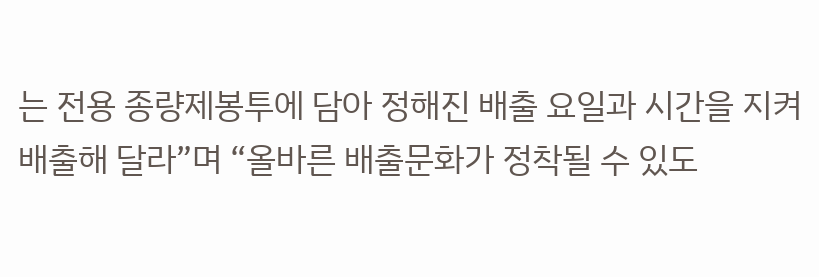는 전용 종량제봉투에 담아 정해진 배출 요일과 시간을 지켜 배출해 달라”며 “올바른 배출문화가 정착될 수 있도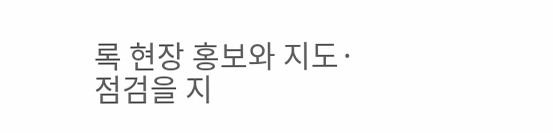록 현장 홍보와 지도·점검을 지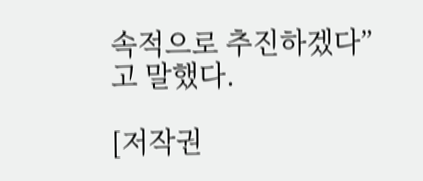속적으로 추진하겠다”고 말했다.

[저작권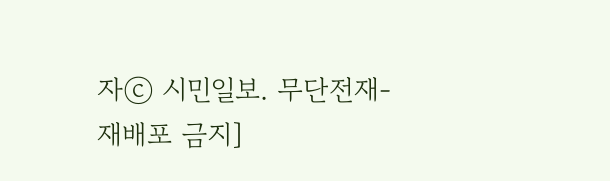자ⓒ 시민일보. 무단전재-재배포 금지]